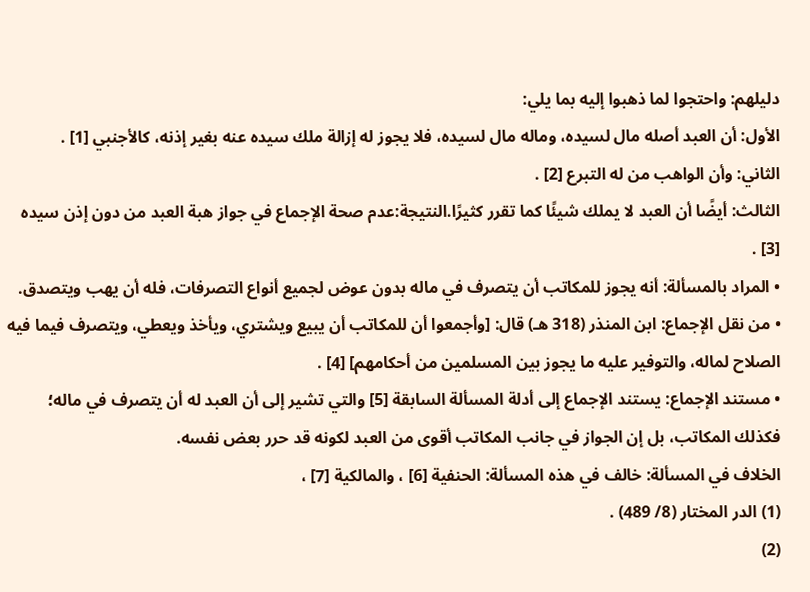دليلهم: واحتجوا لما ذهبوا إليه بما يلي:
الأول: أن العبد أصله مال لسيده، وماله مال لسيده، فلا يجوز له إزالة ملك سيده عنه بغير إذنه، كالأجنبي [1] .
الثاني: وأن الواهب من له التبرع [2] .
الثالث: أيضًا أن العبد لا يملك شيئًا كما تقرر كثيرًا.النتيجة:عدم صحة الإجماع في جواز هبة العبد من دون إذن سيده [3] .
• المراد بالمسألة: أنه يجوز للمكاتب أن يتصرف في ماله بدون عوض لجميع أنواع التصرفات، فله أن يهب ويتصدق.
• من نقل الإجماع: ابن المنذر (318 هـ) قال: [وأجمعوا أن للمكاتب أن يبيع ويشتري، ويأخذ ويعطي، ويتصرف فيما فيه الصلاح لماله، والتوفير عليه ما يجوز بين المسلمين من أحكامهم] [4] .
• مستند الإجماع: يستند الإجماع إلى أدلة المسألة السابقة [5] والتي تشير إلى أن العبد له أن يتصرف في ماله؛ فكذلك المكاتب، بل إن الجواز في جانب المكاتب أقوى من العبد لكونه قد حرر بعض نفسه.
الخلاف في المسألة: خالف في هذه المسألة: الحنفية [6] ، والمالكية [7] ،
(1) الدر المختار (8/ 489) .
(2)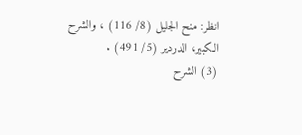انظر: منح الجليل (8/ 116) ، والشرح الكبير، الدردير (5/ 491) .
(3) الشرح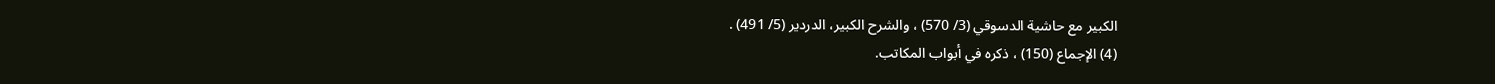الكبير مع حاشية الدسوقي (3/ 570) ، والشرح الكبير، الدردير (5/ 491) .
(4) الإجماع (150) ، ذكره في أبواب المكاتب.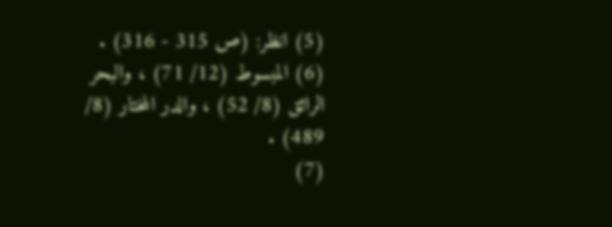(5) انظر: (ص 315 - 316) .
(6) المبسوط (12/ 71) ، والبحر الرائق (8/ 52) ، والدر المختار (8/ 489) .
(7)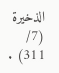الذخيرة (7/ 311) .